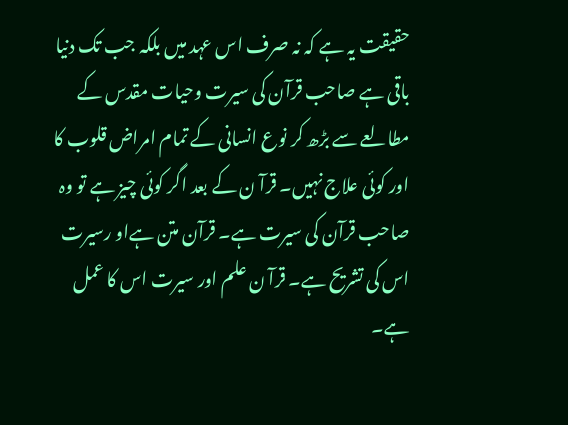حقیقت یہ ہے کہ نہ صرف اس عہد میں بلکہ جب تک دنیا باقی ہے صاحب قرآن کی سیرت وحیات مقدس کے مطالعے سے بڑھ کر نوع انسانی کے تمام امراض قلوب کا اور کوئی علاج نہیں۔ قرآ ن کے بعد اگر کوئی چیز ہے تو وہ صاحب قرآن کی سیرت ہے۔ قرآن متن ہےاو رسیرت اس کی تشریح ہے۔ قرآ ن علم اور سیرت اس کا عمل ہے۔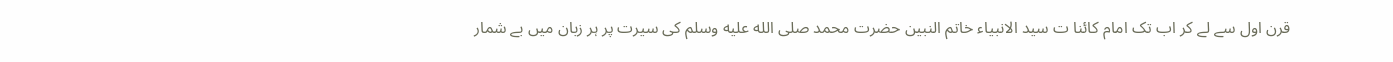قرن اول سے لے کر اب تک امام کائنا ت سید الانبیاء خاتم النبین حضرت محمد صلى الله عليه وسلم کی سیرت پر ہر زبان میں بے شمار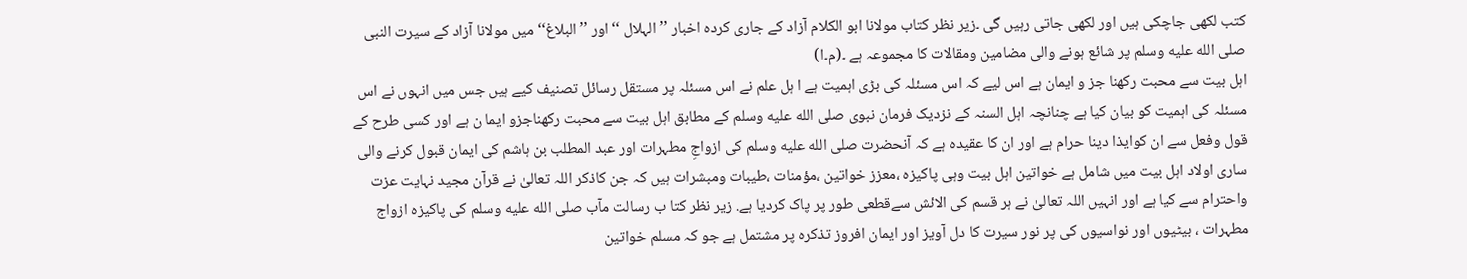کتب لکھی جاچکی ہیں اور لکھی جاتی رہیں گی ۔زیر نظر کتاب مولانا ابو الکلام آزاد کے جاری کردہ اخبار ’’الہلال ‘‘اور ’’البلاغ‘‘ میں مولانا آزاد کے سیرت النبی صلى الله عليه وسلم پر شائع ہونے والی مضامین ومقالات کا مجموعہ ہے ۔(م۔ا)
اہل بیت سے محبت رکھنا جز و ایمان ہے اس لیے کہ اس مسئلہ کی بڑی اہمیت ہے ا ہل علم نے اس مسئلہ پر مستقل رسائل تصنیف کیے ہیں جس میں انہوں نے اس مسئلہ کی اہمیت کو بیان کیا ہے چنانچہ اہل السنہ کے نزدیک فرمان نبوی صلى الله عليه وسلم کے مطابق اہل بیت سے محبت رکھناجزو ایما ن ہے اور کسی طرح کے قول وفعل سے ان کوایذا دینا حرام ہے اور ان کا عقیدہ ہے کہ آنحضرت صلى الله عليه وسلم کی ازواجِ مطہرات اور عبد المطلب بن ہاشم کی ایمان قبول کرنے والی ساری اولاد اہل بیت میں شامل ہے خواتین اہل بیت وہی پاکیزہ ،معزز خواتین ،مؤمنات ،طیبات ومبشرات ہیں کہ جن کاذکر اللہ تعالیٰ نے قرآن مجید نہایت عزت واحترام سے کیا ہے اور انہیں اللہ تعالیٰ نے ہر قسم کی الائش سےقطعی طور پر پاک کردیا ہے. زیر نظر کتا ب رسالت مآب صلى الله عليه وسلم کی پاکیزہ ازواج مطہرات ، بیٹیوں اور نواسیوں کی پر نور سیرت کا دل آویز اور ایمان افروز تذکرہ پر مشتمل ہے جو کہ مسلم خواتین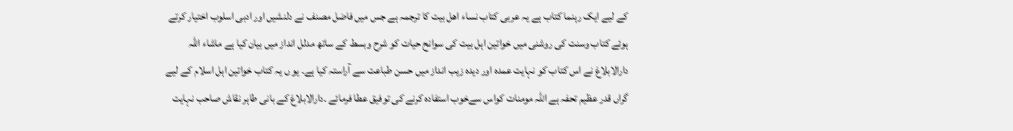کے لیے ایک رہنما کتاب ہے یہ عربی کتاب نساء اهل بیت کا ترجمہ ہے جس میں فاضل مصنف نے دلنشیں اور ادبی اسلوب اختیار کرتے ہوئے کتاب وسنت کی روشنی میں خواتین اہل بیت کی سوانح حیات کو شرح وبسط کے ساتھ مدلل انداز میں بیان کیا ہے ماشاء اللہ دارالابلاغ نے اس کتاب کو نہایت عمدہ اور دیدہ زیب انداز میں حسن طباعت سے آراستہ کیا ہے۔ یو ں یہ کتاب خواتین اہل اسلام کے لیے گراں قدر عظیم تحفہ ہے اللہ مومنات کواس سےخوب استفادہ کرنے کی توفیق عطا فرمائے ۔دارالابلاغ کے بانی طاہر نقاش صاحب نہایت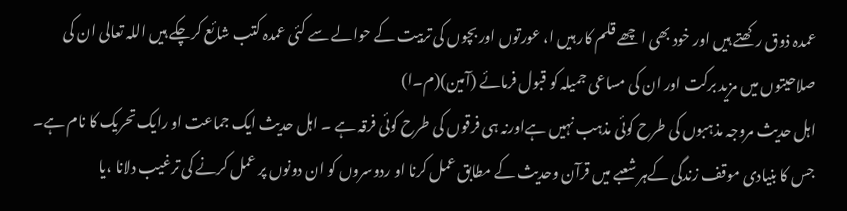عمدہ ذوق رکھتے ہیں اور خود بھی ا چھے قلم کار ہیں ا، عورتوں اور بچوں کی تربیت کے حوالے سے کئی عمدہ کتب شائع کرچکے ہیں اللہ تعالی ان کی صلاحیتوں میں مزید برکت اور ان کی مساعی جمیلہ کو قبول فرمائے (آمین)(م۔ا)
اہل حدیث مروجہ مذہبوں کی طرح کوئی مذہب نہیں ہےاورنہ ہی فرقوں کی طرح کوئی فرقہ ہے ۔ اہل حدیث ایک جماعت او رایک تحریک کا نام ہے۔ جس کا بنیادی موقف زندگی کےہر شعبے میں قرآن وحدیث کے مطابق عمل کرنا او ردوسروں کو ان دونوں پر عمل کرنے کی ترغیب دلانا ،یا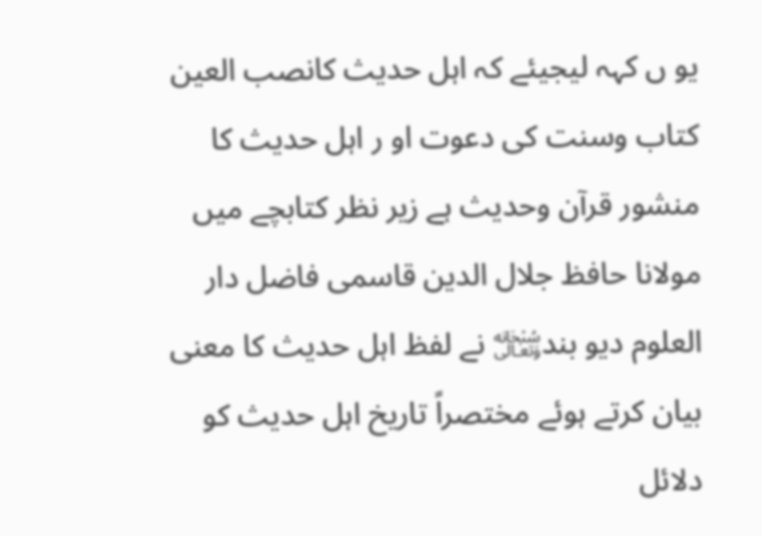یو ں کہہ لیجیئے کہ اہل حدیث کانصب العین کتاب وسنت کی دعوت او ر اہل حدیث کا منشور قرآن وحدیث ہے زیر نظر کتابچے میں مولانا حافظ جلال الدین قاسمی فاضل دار العلوم دیو بند﷾ نے لفظ اہل حدیث کا معنی بیان کرتے ہوئے مختصراً تاریخ اہل حدیث کو دلائل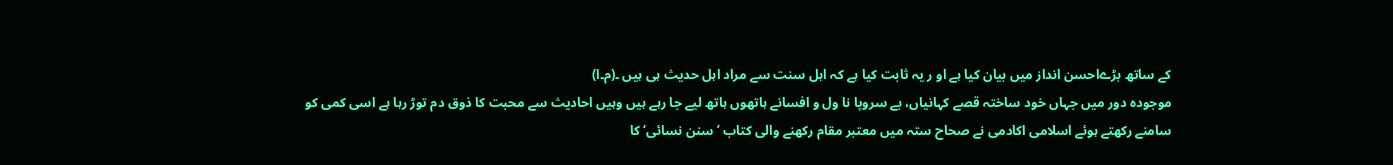کے ساتھ بڑےاحسن انداز میں بیان کیا ہے او ر یہ ثابت کیا ہے کہ اہل سنت سے مراد اہل حدیث ہی ہیں ۔(م۔ا)
موجودہ دور میں جہاں خود ساختہ قصے کہانیاں، بے سروپا نا ول و افسانے ہاتھوں ہاتھ لیے جا رہے ہیں وہیں احادیث سے محبت کا ذوق دم توڑ رہا ہے اسی کمی کو سامنے رکھتے ہوئے اسلامی اکادمی نے صحاح ستہ میں معتبر مقام رکھنے والی کتاب ’سنن نسائی‘ کا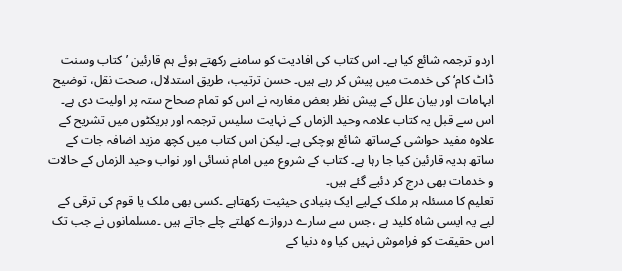اردو ترجمہ شائع کیا ہے۔ اس کتاب کی افادیت کو سامنے رکھتے ہوئے ہم قارئین ’کتاب وسنت ڈاٹ کام‘ کی خدمت میں پیش کر رہے ہیں۔ حسن ترتیب، طریق استدلال، صحت نقل، توضیح ابہامات اور بیان علل کے پیش نظر بعض مغاربہ نے اس کو تمام صحاح ستہ پر اولیت دی ہے۔ اس سے قبل یہ کتاب علامہ وحید الزماں کے نہایت سلیس ترجمہ اور بریکٹوں میں تشریح کے علاوہ مفید حواشی کےساتھ شائع ہوچکی ہے۔ لیکن اس کتاب میں کچھ مزید اضافہ جات کے ساتھ ہدیہ قارئین کیا جا رہا ہے۔ کتاب کے شروع میں امام نسائی اور نواب وحید الزماں کے حالات و خدمات بھی درج کر دئیے گئے ہیں۔
تعلیم کا مسئلہ ہر ملک کےلیے ایک بنیادی حیثیت رکھتاہے ۔کسی بھی ملک یا قوم کی ترقی کے لیے یہ ایسی شاہ کلید ہے ،جس سے سارے دروازے کھلتے چلے جاتے ہیں ۔مسلمانوں نے جب تک اس حقیقت کو فراموش نہیں کیا وہ دنیا کے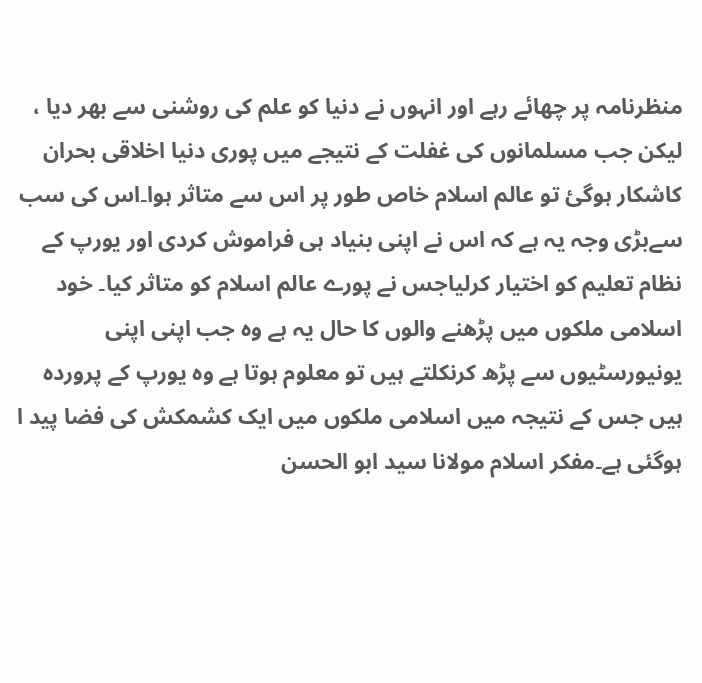منظرنامہ پر چھائے رہے اور انہوں نے دنیا کو علم کی روشنی سے بھر دیا ، لیکن جب مسلمانوں کی غفلت کے نتیجے میں پوری دنیا اخلاقی بحران کاشکار ہوگئ تو عالم اسلام خاص طور پر اس سے متاثر ہوا۔اس کی سب سےبڑی وجہ یہ ہے کہ اس نے اپنی بنیاد ہی فراموش کردی اور یورپ کے نظام تعلیم کو اختیار کرلیاجس نے پورے عالم اسلام کو متاثر کیا۔ خود اسلامی ملکوں میں پڑھنے والوں کا حال یہ ہے وہ جب اپنی اپنی یونیورسٹیوں سے پڑھ کرنکلتے ہیں تو معلوم ہوتا ہے وہ یورپ کے پروردہ ہیں جس کے نتیجہ میں اسلامی ملکوں میں ایک کشمکش کی فضا پید ا ہوگئی ہے۔مفکر اسلام مولانا سید ابو الحسن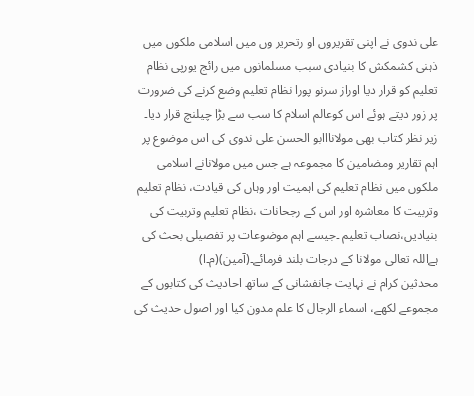علی ندوی نے اپنی تقریروں او رتحریر وں میں اسلامی ملکوں میں ذہنی کشمکش کا بنیادی سبب مسلمانوں میں رائج یورپی نظام تعلیم کو قرار دیا اوراز سرنو پورا نظام تعلیم وضع کرنے کی ضرورت پر زور دیتے ہوئے اس کوعالم اسلام کا سب سے بڑا چیلنچ قرار دیا۔ زیر نظر کتاب بھی مولانااابو الحسن علی ندوی کی اس موضوع پر اہم تقاریر ومضامین کا مجموعہ ہے جس میں مولانانے اسلامی ملکوں میں نظام تعلیم کی اہمیت اور وہاں کی قیادت، نظام تعلیم وتربیت کا معاشرہ اور اس کے رجحانات ،نظام تعلیم وتربیت کی بنیادیں،نصاب تعلیم ۔جیسے اہم موضوعات پر تفصیلی بحث کی ہےاللہ تعالی مولانا کے درجات بلند فرمائے۔(آمین)(م۔ا)
محدثین کرام نے نہایت جانفشانی کے ساتھ احادیث کی کتابوں کے مجموعے لکھے، اسماء الرجال کا علم مدون کیا اور اصول حدیث کی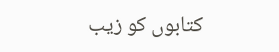کتابوں کو زیب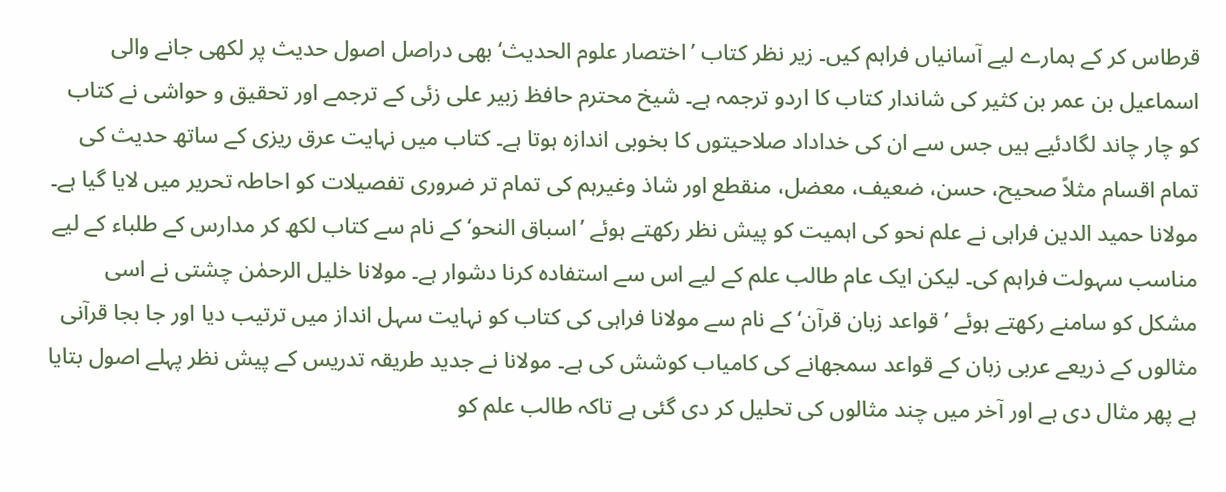قرطاس کر کے ہمارے لیے آسانیاں فراہم کیں۔ زیر نظر کتاب ’اختصار علوم الحدیث‘ بھی دراصل اصول حدیث پر لکھی جانے والی اسماعیل بن عمر بن کثیر کی شاندار کتاب کا اردو ترجمہ ہے۔ شیخ محترم حافظ زبیر علی زئی کے ترجمے اور تحقیق و حواشی نے کتاب کو چار چاند لگادئیے ہیں جس سے ان کی خداداد صلاحیتوں کا بخوبی اندازہ ہوتا ہے۔ کتاب میں نہایت عرق ریزی کے ساتھ حدیث کی تمام اقسام مثلاً صحیح، حسن، ضعیف، معضل، منقطع اور شاذ وغیرہم کی تمام تر ضروری تفصیلات کو احاطہ تحریر میں لایا گیا ہے۔
مولانا حمید الدین فراہی نے علم نحو کی اہمیت کو پیش نظر رکھتے ہوئے ’اسباق النحو‘ کے نام سے کتاب لکھ کر مدارس کے طلباء کے لیے مناسب سہولت فراہم کی۔ لیکن ایک عام طالب علم کے لیے اس سے استفادہ کرنا دشوار ہے۔ مولانا خلیل الرحمٰن چشتی نے اسی مشکل کو سامنے رکھتے ہوئے ’قواعد زبان قرآن‘ کے نام سے مولانا فراہی کی کتاب کو نہایت سہل انداز میں ترتیب دیا اور جا بجا قرآنی مثالوں کے ذریعے عربی زبان کے قواعد سمجھانے کی کامیاب کوشش کی ہے۔ مولانا نے جدید طریقہ تدریس کے پیش نظر پہلے اصول بتایا ہے پھر مثال دی ہے اور آخر میں چند مثالوں کی تحلیل کر دی گئی ہے تاکہ طالب علم کو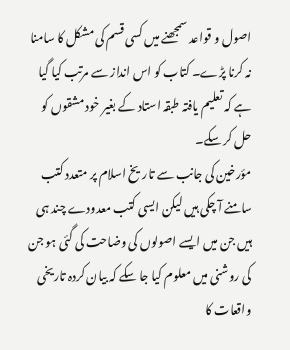اصول و قواعد سمجھنے میں کسی قسم کی مشکل کا سامنا نہ کرنا پڑے۔ کتاب کو اس انداز سے مرتب کیا گیا ہے کہ تعلیم یافتہ طبقہ استاد کے بغیر خود مشقوں کو حل کر سکے۔
مؤرخین کی جانب سے تاریخ اسلام پر متعدد کتب سامنے آ چکی ہیں لیکن ایسی کتب معدودے چند ہی ہیں جن میں ایسے اصولوں کی وضاحت کی گئی ہو جن کی روشنی میں معلوم کیا جا سکے کہ بیان کردہ تاریخی واقعات کا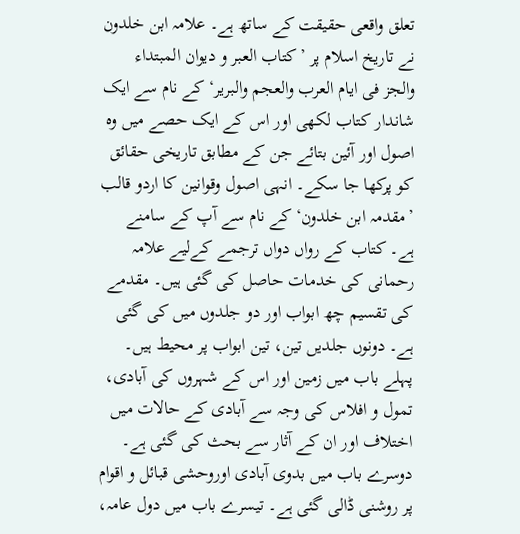تعلق واقعی حقیقت کے ساتھ ہے۔ علامہ ابن خلدون نے تاریخ اسلام پر ’کتاب العبر و دیوان المبتداء والجز فی ایام العرب والعجم والبریر‘ کے نام سے ایک شاندار کتاب لکھی اور اس کے ایک حصے میں وہ اصول اور آئین بتائے جن کے مطابق تاریخی حقائق کو پرکھا جا سکے۔ انہی اصول وقوانین کا اردو قالب ’مقدمہ ابن خلدون‘ کے نام سے آپ کے سامنے ہے۔ کتاب کے رواں دواں ترجمے کےلیے علامہ رحمانی کی خدمات حاصل کی گئی ہیں۔ مقدمے کی تقسیم چھ ابواب اور دو جلدوں میں کی گئی ہے۔ دونوں جلدیں تین، تین ابواب پر محیط ہیں۔ پہلے باب میں زمین اور اس کے شہروں کی آبادی، تمول و افلاس کی وجہ سے آبادی کے حالات میں اختلاف اور ان کے آثار سے بحث کی گئی ہے۔ دوسرے باب میں بدوی آبادی اوروحشی قبائل و اقوام پر روشنی ڈالی گئی ہے۔ تیسرے باب میں دول عامہ،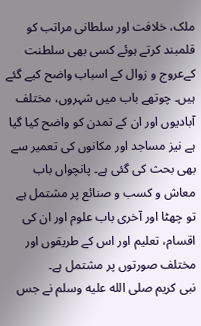ملک، خلافت اور سلطانی مراتب کو قلمبند کرتے ہوئے کسی بھی سلطنت کےعروج و زوال کے اسباب واضح کیے گئے ہیں۔ چوتھے باب میں شہروں، مختلف آبادیوں اور ان کے تمدن کو واضح کیا گیا ہے نیز مساجد اور مکانوں کی تعمیر سے بھی بحث کی گئی ہے۔ پانچواں باب معاش و کسب و صنائع پر مشتمل ہے تو چھٹا اور آخری باب علوم اور ان کی اقسام، تعلیم اور اس کے طریقوں اور مختلف صورتوں پر مشتمل ہے۔
نبی کریم صلى الله عليه وسلم نے جس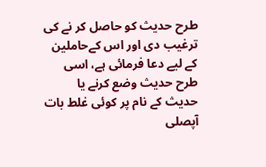طرح حدیث کو حاصل کر نے کی ترغیب دی اور اس کےحاملین کے لیے دعا فرمائی ہے، اسی طرح حدیث وضع کرنے یا حدیث کے نام پر کوئی غلط بات آپصلى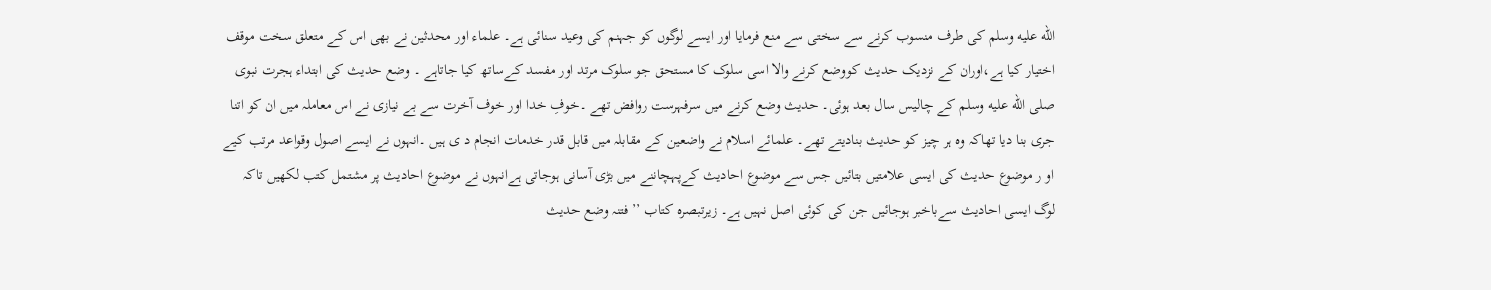الله عليه وسلم کی طرف منسوب کرنے سے سختی سے منع فرمایا اور ایسے لوگوں کو جہنم کی وعید سنائی ہے۔ علماء اور محدثین نے بھی اس کے متعلق سخت موقف اختیار کیا ہے،اوران کے نزدیک حدیث کووضع کرنے والا اسی سلوک کا مستحق جو سلوک مرتد اور مفسد کےساتھ کیا جاتاہے ۔ وضع حدیث کی ابتداء ہجرت نبوی صلى الله عليه وسلم کے چالیس سال بعد ہوئی۔ حدیث وضع کرنے میں سرفہرست روافض تھے ۔خوفِ خدا اور خوف آخرت سے بے نیازی نے اس معاملہ میں ان کو اتنا جری بنا دیا تھاکہ وہ ہر چیز کو حدیث بنادیتے تھے۔ علمائے اسلام نے واضعین کے مقابلہ میں قابل قدر خدمات انجام د ی ہیں ۔انہوں نے ایسے اصول وقواعد مرتب کیے او ر موضوع حدیث کی ایسی علامتیں بتائیں جس سے موضوع احادیث کےپہچاننے میں بڑی آسانی ہوجاتی ہےانہوں نے موضوع احادیث پر مشتمل کتب لکھیں تاکہ لوگ ایسی احادیث سےباخبر ہوجائیں جن کی کوئی اصل نہیں ہے۔ زیرتبصرہ کتاب ’’ فتنہ وضع حدیث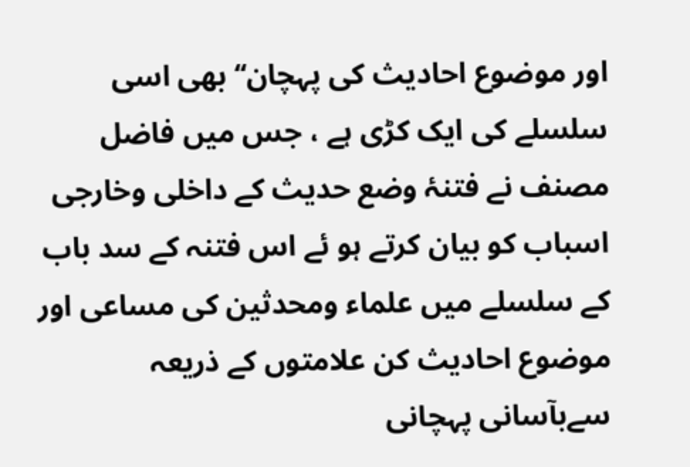اور موضوع احادیث کی پہچان‘‘ بھی اسی سلسلے کی ایک کڑی ہے ، جس میں فاضل مصنف نے فتنۂ وضع حدیث کے داخلی وخارجی اسباب کو بیان کرتے ہو ئے اس فتنہ کے سد باب کے سلسلے میں علماء ومحدثین کی مساعی اور موضوع احادیث کن علامتوں کے ذریعہ سےبآسانی پہچانی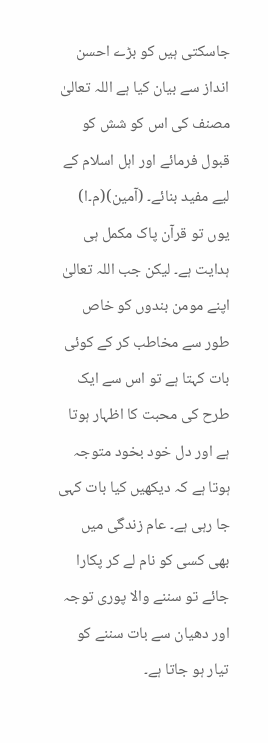جاسکتی ہیں کو بڑے احسن انداز سے بیان کیا ہے اللہ تعالیٰ مصنف کی اس کو شش کو قبول فرمائے اور اہل اسلام کے لیے مفید بنائے۔ (آمین)(م۔ا)
یوں تو قرآن پاک مکمل ہی ہدایت ہے۔ لیکن جب اللہ تعالیٰ اپنے مومن بندوں کو خاص طور سے مخاطب کر کے کوئی بات کہتا ہے تو اس سے ایک طرح کی محبت کا اظہار ہوتا ہے اور دل خود بخود متوجہ ہوتا ہے کہ دیکھیں کیا بات کہی جا رہی ہے۔ عام زندگی میں بھی کسی کو نام لے کر پکارا جائے تو سننے والا پوری توجہ اور دھیان سے بات سننے کو تیار ہو جاتا ہے۔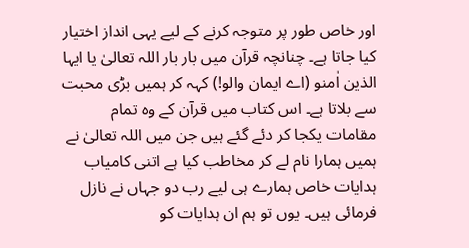اور خاص طور پر متوجہ کرنے کے لیے یہی انداز اختیار کیا جاتا ہے۔ چنانچہ قرآن میں بار بار اللہ تعالیٰ یا ایہا الذین اٰمنو (اے ایمان والو!) کہہ کر ہمیں بڑی محبت سے بلاتا ہے۔ اس کتاب میں قرآن کے وہ تمام مقامات یکجا کر دئے گئے ہیں جن میں اللہ تعالیٰ نے ہمیں ہمارا نام لے کر مخاطب کیا ہے اتنی کامیاب ہدایات خاص ہمارے ہی لیے رب دو جہاں نے نازل فرمائی ہیں۔ یوں تو ہم ان ہدایات کو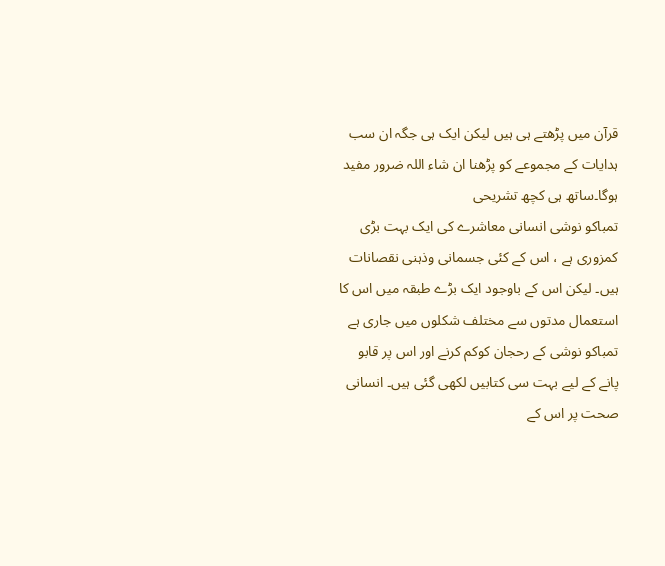قرآن میں پڑھتے ہی ہیں لیکن ایک ہی جگہ ان سب ہدایات کے مجموعے کو پڑھنا ان شاء اللہ ضرور مفید ہوگا۔ساتھ ہی کچھ تشریحی
تمباکو نوشی انسانی معاشرے کی ایک بہت بڑی کمزوری ہے ، اس کے کئی جسمانی وذہنی نقصانات ہیں۔ لیکن اس کے باوجود ایک بڑے طبقہ میں اس کا استعمال مدتوں سے مختلف شکلوں میں جاری ہے تمباکو نوشی کے رحجان کوکم کرنے اور اس پر قابو پانے کے لیے بہت سی کتابیں لکھی گئی ہیں۔ انسانی صحت پر اس کے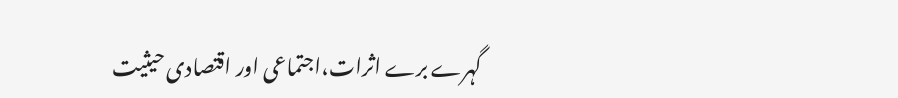گہرے برے اثرات،اجتماعی اور اقتصادی حیثیت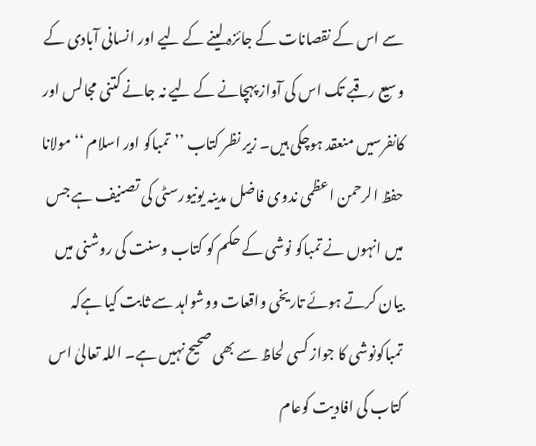سے اس کے نقصانات کے جائزہ لینے کے لیے اور انسانی آبادی کے وسیع رقبے تک اس کی آواز پہچانے کے لیے نہ جانے کتنی مجالس اور کانفرسیں منعقد ہوچکی ہیں۔ زیر نظر کتاب ’’تمباکو اور اسلام ‘‘مولانا حفظ الرحمن اعظمی ندوی فاضل مدینہ یونیورسٹی کی تصنیف ہے جس میں انہوں نے تمباکو نوشی کے حکم کو کتاب وسنت کی روشنی میں بیان کرتے ہوئے تاریخی واقعات ووشواہد سے ثابت کیا ہےکہ تمباکونوشی کا جواز کسی لحاظ سے بھی صحیح نہیں ہے۔ اللہ تعالیٰ اس کتاب کی افادیت کوعام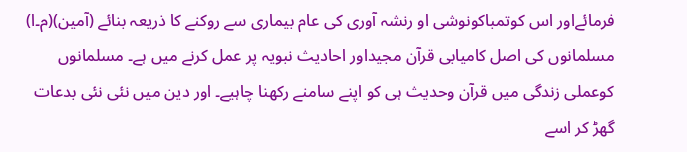فرمائےاور اس کوتمباکونوشی او رنشہ آوری کی عام بیماری سے روکنے کا ذریعہ بنائے (آمین)(م۔ا)
مسلمانوں کی اصل کامیابی قرآن مجیداور احادیث نبویہ پر عمل کرنے میں ہے۔ مسلمانوں کوعملی زندگی میں قرآن وحدیث ہی کو اپنے سامنے رکھنا چاہیے۔ اور دین میں نئی نئی بدعات گھڑ کر اسے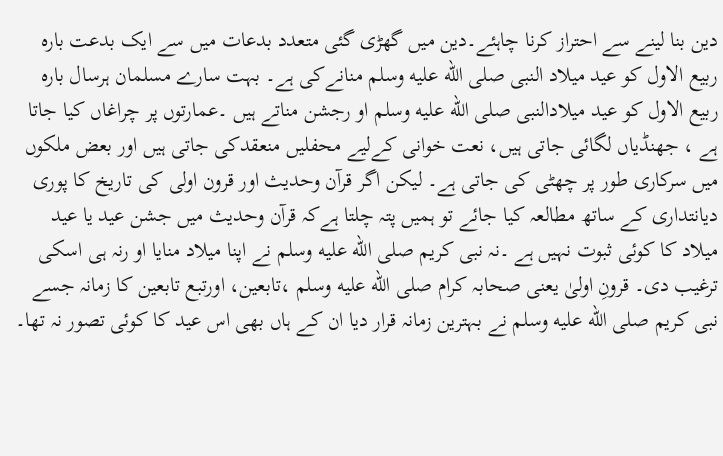دین بنا لینے سے احتراز کرنا چاہئے۔دین میں گھڑی گئی متعدد بدعات میں سے ایک بدعت بارہ ربیع الاول کو عید میلاد النبی صلى الله عليه وسلم منانےکی ہے۔ بہت سارے مسلمان ہرسال بارہ ربیع الاول کو عید میلادالنبی صلى الله عليه وسلم او رجشن مناتے ہیں ۔عمارتوں پر چراغاں کیا جاتا ہے ، جھنڈیاں لگائی جاتی ہیں، نعت خوانی کےلیے محفلیں منعقدکی جاتی ہیں اور بعض ملکوں میں سرکاری طور پر چھٹی کی جاتی ہے۔ لیکن اگر قرآن وحدیث اور قرون اولی کی تاریخ کا پوری دیانتداری کے ساتھ مطالعہ کیا جائے تو ہمیں پتہ چلتا ہےکہ قرآن وحدیث میں جشن عید یا عید میلاد کا کوئی ثبوت نہیں ہے ۔نہ نبی کریم صلى الله عليه وسلم نے اپنا میلاد منایا او رنہ ہی اسکی ترغیب دی۔ قرونِ اولیٰ یعنی صحابہ کرام صلى الله عليه وسلم ،تابعین، اورتبع تابعین کا زمانہ جسے نبی کریم صلى الله عليه وسلم نے بہترین زمانہ قرار دیا ان کے ہاں بھی اس عید کا کوئی تصور نہ تھا۔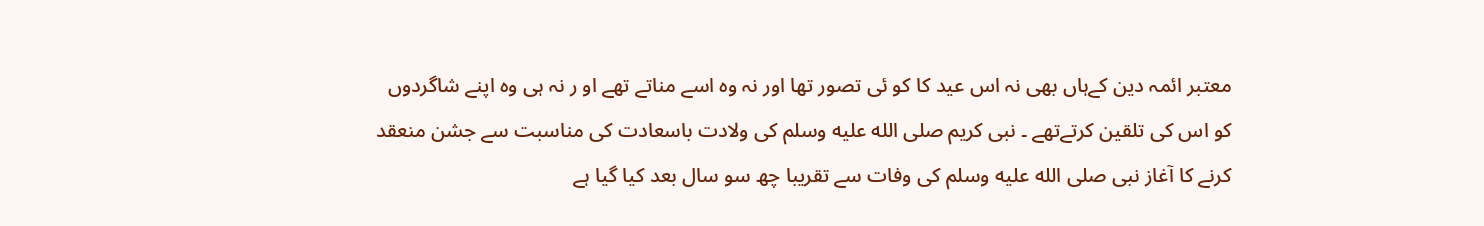معتبر ائمہ دین کےہاں بھی نہ اس عید کا کو ئی تصور تھا اور نہ وہ اسے مناتے تھے او ر نہ ہی وہ اپنے شاگردوں کو اس کی تلقین کرتےتھے ۔ نبی کریم صلى الله عليه وسلم کی ولادت باسعادت کی مناسبت سے جشن منعقد کرنے کا آغاز نبی صلى الله عليه وسلم کی وفات سے تقریبا چھ سو سال بعد کیا گیا ہے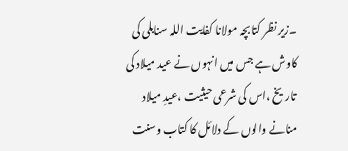۔زیر نظر کتابچہ مولانا کفایت اللہ سنابلی کی کاوش ہے جس میں انہوں نے عید میلاد کی تاریخ ،اس کی شرعی حیثیت ،عیدِ میلاد منانے والوں کے دلائل کا کتاب وسنت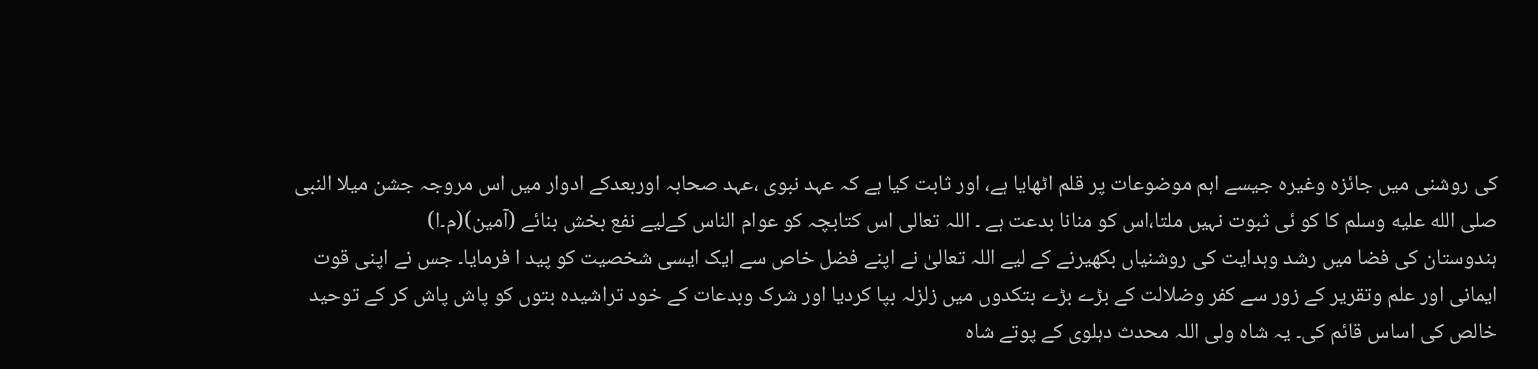کی روشنی میں جائزہ وغیرہ جیسے اہم موضوعات پر قلم اٹھایا ہے، اور ثابت کیا ہے کہ عہد نبوی ،عہد صحابہ اوربعدکے ادوار میں اس مروجہ جشن میلا النبی صلى الله عليه وسلم کا کو ئی ثبوت نہیں ملتا،اس کو منانا بدعت ہے ۔ اللہ تعالی اس کتابچہ کو عوام الناس کےلیے نفع بخش بنائے (آمین)(م۔ا)
ہندوستان کی فضا میں رشد وہدایت کی روشنیاں بکھیرنے کے لیے اللہ تعالیٰ نے اپنے فضل خاص سے ایک ایسی شخصیت کو پید ا فرمایا۔ جس نے اپنی قوت ایمانی اور علم وتقریر کے زور سے کفر وضلالت کے بڑے بڑے بتکدوں میں زلزلہ بپا کردیا اور شرک وبدعات کے خود تراشیدہ بتوں کو پاش پاش کر کے توحید خالص کی اساس قائم کی۔ یہ شاہ ولی اللہ محدث دہلوی کے پوتے شاہ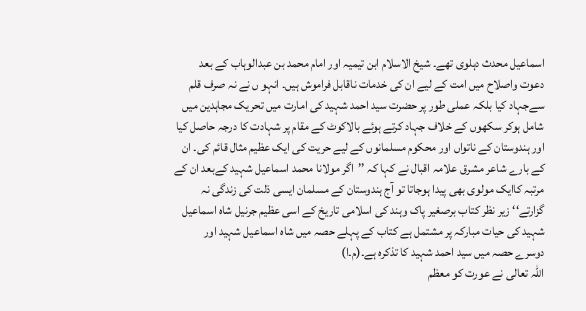اسماعیل محدث دہلوی تھے۔ شیخ الاسلام ابن تیمیہ اور امام محمد بن عبدالوہاب کے بعد دعوت واصلاح میں امت کے لیے ان کی خدمات ناقابل فراموش ہیں۔ انہو ں نے نہ صرف قلم سےجہاد کیا بلکہ عملی طور پر حضرت سید احمد شہید کی امارت میں تحریک مجاہدین میں شامل ہوکر سکھوں کے خلاف جہاد کرتے ہوئے بالاکوٹ کے مقام پر شہادت کا درجہ حاصل کیا اور ہندوستان کے ناتواں اور محکوم مسلمانوں کے لیے حریت کی ایک عظیم مثال قائم کی۔ ان کے بارے شاعر مشرق علامہ اقبال نے کہا کہ ’’اگر مولانا محمد اسماعیل شہید کےبعد ان کے مرتبہ کاایک مولوی بھی پیدا ہوجاتا تو آج ہندوستان کے مسلمان ایسی ذلت کی زندگی نہ گزارتے‘‘ زیر نظر کتاب برصغیر پاک وہند کی اسلامی تاریخ کے اسی عظیم جرنیل شاہ اسماعیل شہید کی حیات مبارکہ پر مشتمل ہے کتاب کے پہلے حصہ میں شاہ اسماعیل شہید اور دوسرے حصہ میں سید احمد شہید کا تذکرہ ہے۔(م۔ا)
اللہ تعالی نے عورت کو معظم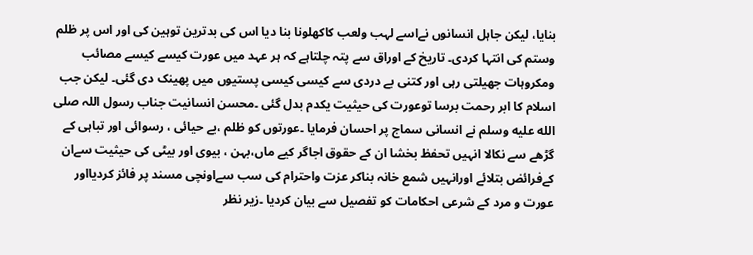بنایا، لیکن جاہل انسانوں نےاسے لہب ولعب کاکھلونا بنا دیا اس کی بدترین توہین کی اور اس پر ظلم وستم کی انتہا کردی۔ تاریخ کے اوراق سے پتہ چلتاہے کہ ہر عہد میں عورت کیسے کیسے مصائب ومکروہات جھیلتی رہی اور کتنی بے دردی سے کیسی کیسی پستیوں میں پھینک دی گئی۔ لیکن جب اسلام کا ابر رحمت برسا توعورت کی حیثیت یکدم بدل گئی ۔محسن انسانیت جناب رسول اللہ صلى الله عليه وسلم نے انسانی سماج پر احسان فرمایا ۔عورتوں کو ظلم ،بے حیائی ، رسوائی اور تباہی کے گڑھے سے نکالا انہیں تحفظ بخشا ان کے حقوق اجاگر کیے ماں،بہن ، بیوی اور بیٹی کی حیثیت سےان کےفرائض بتلائے اورانہیں شمع خانہ بناکر عزت واحترام کی سب سےاونچی مسند پر فائز کردیااور عورت و مرد کے شرعی احکامات کو تفصیل سے بیان کردیا ۔زیر نظر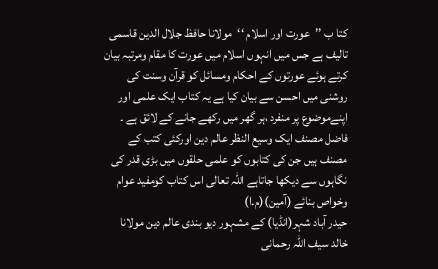کتا ب ’’عورت اور اسلام ‘‘مولانا حافظ جلال الدین قاسمی تالیف ہے جس میں انہوں اسلام میں عورت کا مقام ومرتبہ بیان کرتے ہوئے عورتوں کے احکام ومسائل کو قرآن وسنت کی روشنی میں احسن سے بیان کیا ہے یہ کتاب ایک علمی اور اپنےموضوع پر منفرد ،ہر گھر میں رکھے جانے کے لائق ہے ۔ فاضل مصنف ایک وسیع النظر عالم دین اورکئی کتب کے مصنف ہیں جن کی کتابوں کو علمی حلقوں میں بڑی قدر کی نگاہوں سے دیکھا جاتاہے اللہ تعالی اس کتاب کومفید عوام وخواص بنائے (آمین)(م۔ا)
حیدر آباد شہر(انڈیا) کے مشہور دیو بندی عالم دین مولانا خالد سیف اللہ رحمانی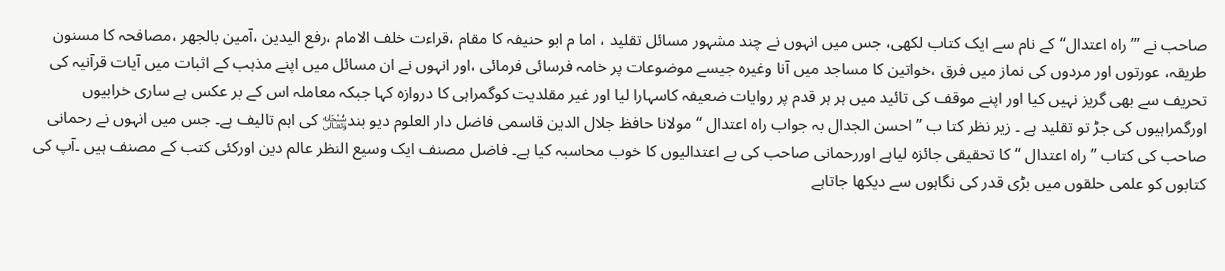صاحب نے ’’’راہ اعتدال‘‘کے نام سے ایک کتاب لکھی، جس میں انہوں نے چند مشہور مسائل تقلید ، اما م ابو حنیفہ کا مقام ،قراءت خلف الامام ،رفع الیدین ،آمین بالجھر ،مصافحہ کا مسنون طریقہ، عورتوں اور مردوں کی نماز میں فرق ،خواتین کا مساجد میں آنا وغیرہ جیسے موضوعات پر خامہ فرسائی فرمائی ،اور انہوں نے ان مسائل میں اپنے مذہب کے اثبات میں آیات قرآنیہ کی تحریف سے بھی گریز نہیں کیا اور اپنے موقف کی تائید میں ہر ہر قدم پر روایات ضعیفہ کاسہارا لیا اور غیر مقلدیت کوگمراہی کا دروازہ کہا جبکہ معاملہ اس کے بر عکس ہے ساری خرابیوں اورگمراہیوں کی جڑ تو تقلید ہے ۔ زیر نظر کتا ب ’’احسن الجدال بہ جواب راہ اعتدال ‘‘مولانا حافظ جلال الدین قاسمی فاضل دار العلوم دیو بند﷾ کی اہم تالیف ہے۔ جس میں انہوں نے رحمانی صاحب کی کتاب ’’ راہ اعتدال ‘‘کا تحقیقی جائزہ لیاہے اوررحمانی صاحب کی بے اعتدالیوں کا خوب محاسبہ کیا ہے۔ فاضل مصنف ایک وسیع النظر عالم دین اورکئی کتب کے مصنف ہیں ۔آپ کی کتابوں کو علمی حلقوں میں بڑی قدر کی نگاہوں سے دیکھا جاتاہے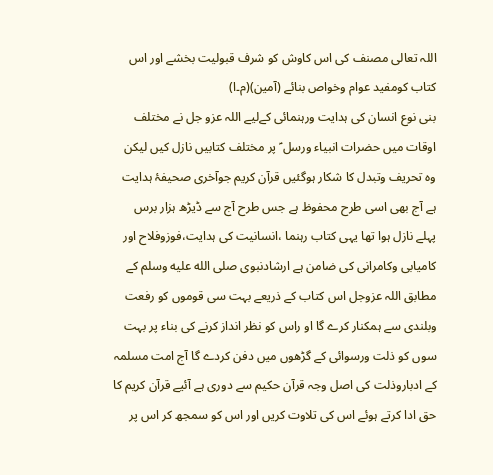اللہ تعالی مصنف کی اس کاوش کو شرف قبولیت بخشے اور اس کتاب کومفید عوام وخواص بنائے (آمین)(م۔ا)
بنی نوع انسان کی ہدایت ورہنمائی کےلیے اللہ عزو جل نے مختلف اوقات میں حضرات انبیاء ورسل ؑ پر مختلف کتابیں نازل کیں لیکن وہ تحریف وتبدل کا شکار ہوگئیں قرآن کریم جوآخری صحیفۂ ہدایت ہے آج بھی اسی طرح محفوظ ہے جس طرح آج سے ڈیڑھ ہزار برس پہلے نازل ہوا تھا یہی کتاب رہنما ،انسانیت کی ہدایت،فوزوفلاح اور کامیابی وکامرانی کی ضامن ہے ارشادنبوی صلى الله عليه وسلم کے مطابق اللہ عزوجل اس کتاب کے ذریعے بہت سی قوموں کو رفعت وبلندی سے ہمکنار کرے گا او راس کو نظر انداز کرنے کی بناء پر بہت سوں کو ذلت ورسوائی کے گڑھوں میں دفن کردے گا آج امت مسلمہ کے ادباروذلت کی اصل وجہ قرآن حکیم سے دوری ہے آئیے قرآن کریم کا حق ادا کرتے ہوئے اس کی تلاوت کریں اور اس کو سمجھ کر اس پر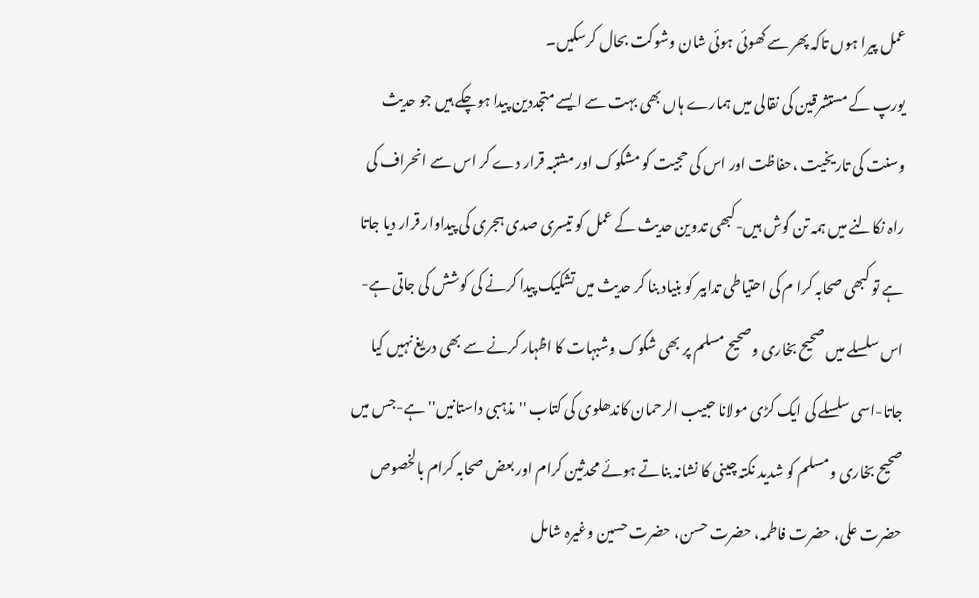عمل پیرا ہوں تاکہ پھر سے کھوئی ہوئی شان وشوکت بحال کرسکیں۔
يورپ کے مستشرقین کی نقالی میں ہمارے ہاں بھی بہت سے ایسے متجددین پیدا ہوچکے ہیں جو حدیث وسنت کی تاریخیت ،حفاظت اور اس کی حجیت کو مشکوک اور مشتبہ قرار دے کر اس سے انحراف کی راہ نکالنے میں ہمہ تن گوش ہیں-کبھی تدوین حدیث کے عمل کو تیسری صدی ہجری کی پیداوار قرار دیا جاتا ہے تو کبھی صحابہ کرا م کی احتیاطی تدابیر کو بنیاد بنا کر حدیث میں تشکیک پیدا کرنے کی کوشش کی جاتی ہے-اس سلسلے میں صحیح بخاری وصحیح مسلم پر بھی شکوک وشبہات کا اظہار کرنے سے بھی دریغ نہیں کیا جاتا-اسی سلسلے کی ایک کڑی مولانا حبیب الرحمان کاندھلوی کی کتاب ''مذہبی داستانیں'' ہے-جس میں صحیح بخاری ومسلم کو شدید نکتہ چینی کا نشانہ بناتے ہوئے محدثین کرام اور بعض صحابہ کرام بالخصوص حضرت علی، حضرت فاطمہ، حضرت حسن، حضرت حسین وغیرہ شامل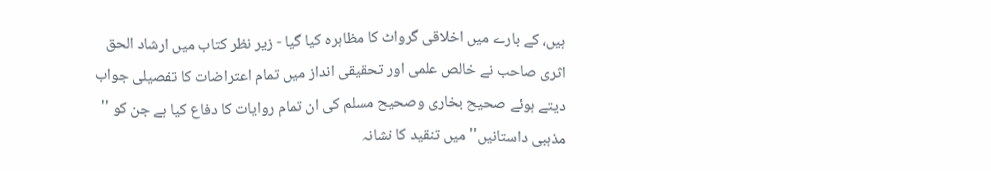ہیں، کے بارے میں اخلاقی گرواٹ کا مظاہرہ کیا گیا - زیر نظر کتاب میں ارشاد الحق اثری صاحب نے خالص علمی اور تحقیقی انداز میں تمام اعتراضات کا تفصیلی جواب دیتے ہوئے صحیح بخاری وصحیح مسلم کی ان تمام روایات کا دفاع کیا ہے جن کو '' مذہبی داستانیں'' میں تنقید کا نشانہ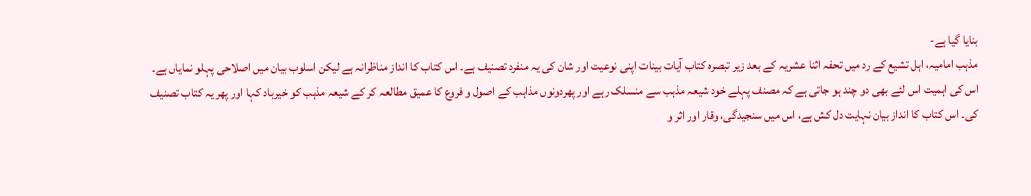بنایا گیا ہے-
مذہب امامیہ، اہل تشیع کے رد میں تحفہ اثنا عشریہ کے بعد زیر تبصرہ کتاب آیات بینات اپنی نوعیت اور شان کی یہ منفرد تصنیف ہے۔ اس کتاب کا انداز مناظرانہ ہے لیکن اسلوب بیان میں اصلاحی پہلو نمایاں ہے۔ اس کی اہمیت اس لئے بھی دو چند ہو جاتی ہے کہ مصنف پہلے خود شیعہ مذہب سے منسلک رہے اور پھردونوں مذاہب کے اصول و فروع کا عمیق مطالعہ کر کے شیعہ مذہب کو خیرباد کہا اور پھر یہ کتاب تصنیف کی۔ اس کتاب کا انداز بیان نہایت دل کش ہے، اس میں سنجیدگی، وقار اور اثر و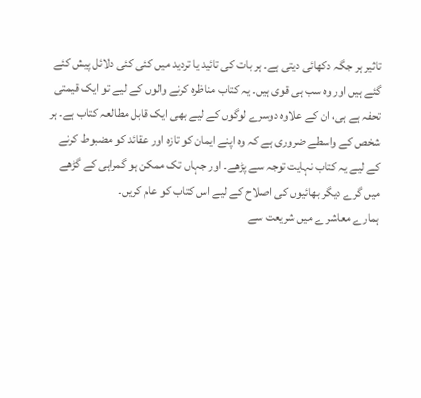تاثیر ہر جگہ دکھائی دیتی ہے۔ ہر بات کی تائید یا تردید میں کئی کئی دلائل پیش کئے گئے ہیں اور وہ سب ہی قوی ہیں۔ یہ کتاب مناظرہ کرنے والوں کے لیے تو ایک قیمتی تحفہ ہے ہی، ان کے علاوہ دوسرے لوگوں کے لیے بھی ایک قابل مطالعہ کتاب ہے۔ ہر شخص کے واسطے ضروری ہے کہ وہ اپنے ایمان کو تازہ اور عقائد کو مضبوط کرنے کے لیے یہ کتاب نہایت توجہ سے پڑھے۔ اور جہاں تک ممکن ہو گمراہی کے گڑھے میں گرے دیگر بھائیوں کی اصلاح کے لیے اس کتاب کو عام کریں۔
ہمارے معاشر ے میں شریعت سے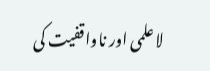لاعلمی اور ناواقفیت کی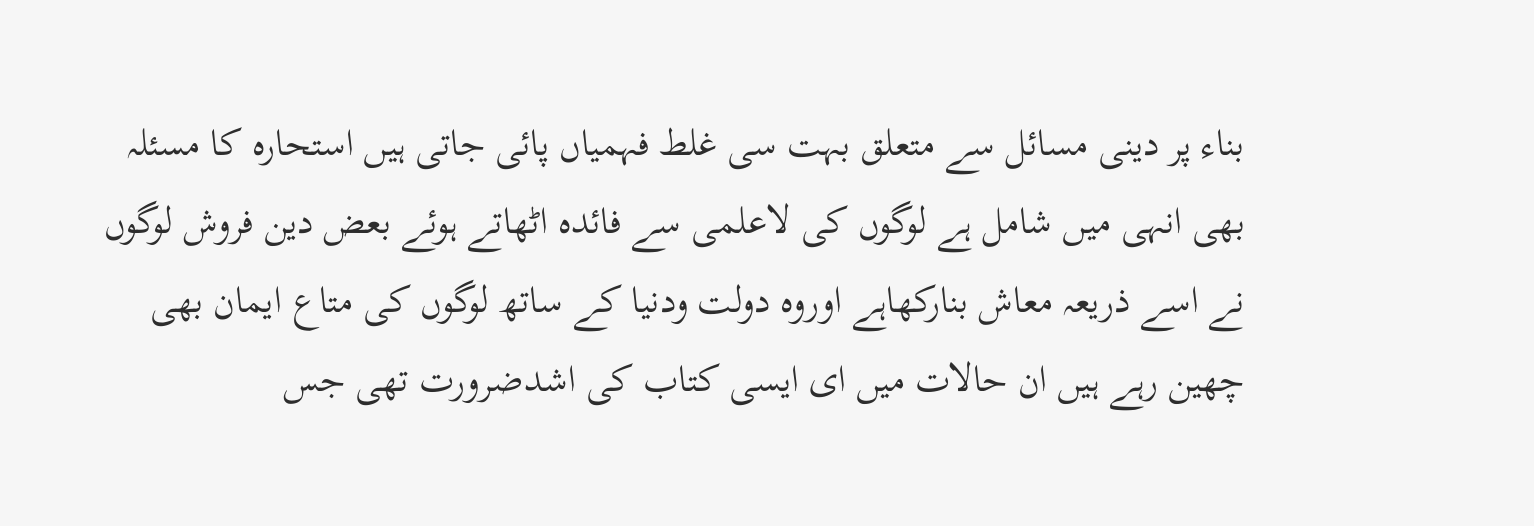بناء پر دینی مسائل سے متعلق بہت سی غلط فہمیاں پائی جاتی ہیں استحارہ کا مسئلہ بھی انہی میں شامل ہے لوگوں کی لاعلمی سے فائدہ اٹھاتے ہوئے بعض دین فروش لوگوں نے اسے ذریعہ معاش بنارکھاہے اوروہ دولت ودنیا کے ساتھ لوگوں کی متاع ایمان بھی چھین رہے ہیں ان حالات میں ای ایسی کتاب کی اشدضرورت تھی جس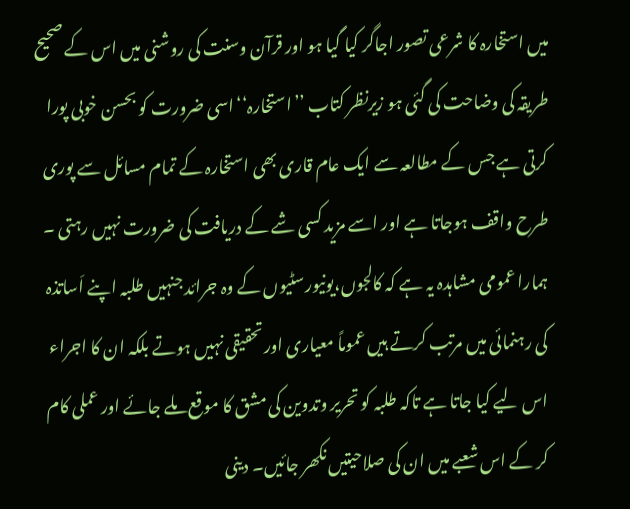میں استخارہ کا شرعی تصور اجاگر کیا گیا ہو اور قرآن وسنت کی روشنی میں اس کے صحیح طریقہ کی وضاحت کی گئی ہو زیرنظر کتاب ’’استخارہ‘‘اسی ضرورت کو بحسن خوبی پورا کرتی ہے جس کے مطالعہ سے ایک عام قاری بھی استخارہ کے تمام مسائل سے پوری طرح واقف ہوجاتا ہے اور اسے مزید کسی شے کے دریافت کی ضرورت نہیں رہتی ۔
ہمارا عمومی مشاہدہ یہ ہے کہ کالجوں،یونیورسٹیوں کے وہ جرائد جنہیں طلبہ اپنے اَساتذہ کی رہنمائی میں مرتب کرتے ہیں عموماً معیاری اور تحقیقی نہیں ہوتے بلکہ ان کا اجراء اس لیے کیا جاتا ہے تاکہ طلبہ کو تحریر وتدوین کی مشق کا موقع ملے جائے اور عملی کام کر کے اس شعبے میں ان کی صلاحیتیں نکھر جائیں۔ دینی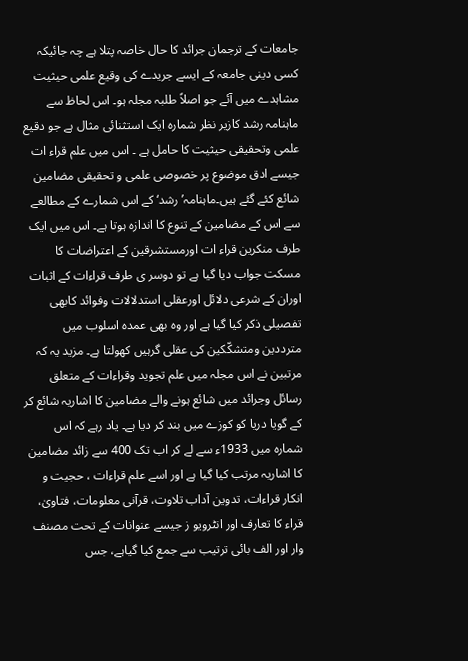جامعات کے ترجمان جرائد کا حال خاصہ پتلا ہے چہ جائیکہ کسی دینی جامعہ کے ایسے جریدے کی وقیع علمی حیثیت مشاہدے میں آئے جو اصلاً طلبہ مجلہ ہو۔ اس لحاظ سے ماہنامہ رشد کازیر نظر شمارہ ایک استثنائی مثال ہے جو دقیع علمی وتحقیقی حیثیت کا حامل ہے ۔ اس میں علم قراء ات جیسے ادق موضوع پر خصوصی علمی و تحقیقی مضامین شائع کئے گئے ہیں۔ماہنامہ’ رشد‘ کے اس شمارے کے مطالعے سے اس کے مضامین کے تنوع کا اندازہ ہوتا ہے۔ اس میں ایک طرف منکرین قراء ات اورمستشرقین کے اعتراضات کا مسکت جواب دیا گیا ہے تو دوسر ی طرف قراءات کے اثبات اوران کے شرعی دلائل اورعقلی استدلالات وفوائد کابھی تفصیلی ذکر کیا گیا ہے اور وہ بھی عمدہ اسلوب میں مترددین ومتشکّکین کی عقلی گرہیں کھولتا ہے۔ مزید یہ کہ مرتبین نے اس مجلہ میں علم تجوید وقراءات کے متعلق رسائل وجرائد میں شائع ہونے والے مضامین کا اشاریہ شائع کر کے گویا دریا کو کوزے میں بند کر دیا ہے۔ یاد رہے کہ اس شمارہ میں 1933ء سے لے کر اب تک 400 سے زائد مضامین کا اشاریہ مرتب کیا گیا ہے اور اسے علم قراءات ، حجیت و انکار قراءات، تدوین آداب تلاوت، قرآنی معلومات، فتاویٰ، قراء کا تعارف اور انٹرویو ز جیسے عنوانات کے تحت مصنف وار اور الف بائی ترتیب سے جمع کیا گیاہے، جس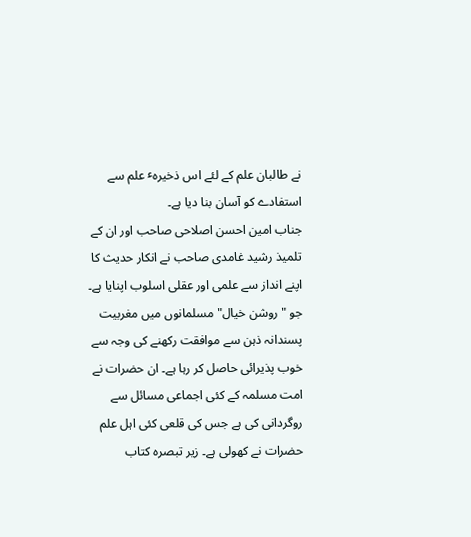نے طالبان علم کے لئے اس ذخیرہٴ علم سے استفادے کو آسان بنا دیا ہے۔
جناب امین احسن اصلاحی صاحب اور ان کے تلمیذ رشید غامدی صاحب نے انکار حدیث کا اپنے انداز سے علمی اور عقلی اسلوب اپنایا ہے۔ جو "روشن خیال" مسلمانوں میں مغربیت پسندانہ ذہن سے موافقت رکھنے کی وجہ سے خوب پذیرائی حاصل کر رہا ہے۔ ان حضرات نے امت مسلمہ کے کئی اجماعی مسائل سے روگردانی کی ہے جس کی قلعی کئی اہل علم حضرات نے کھولی ہے۔ زیر تبصرہ کتاب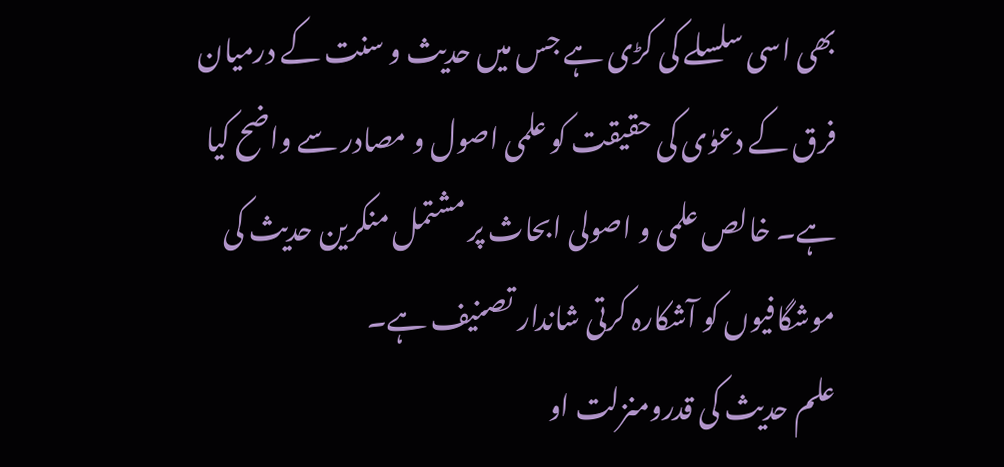بھی اسی سلسلے کی کڑی ہے جس میں حدیث و سنت کے درمیان فرق کے دعوٰی کی حقیقت کو علمی اصول و مصادر سے واضح کیا ہے۔ خالص علمی و اصولی ابحاث پر مشتمل منکرین حدیث کی موشگافیوں کو آشکارہ کرتی شاندار تصنیف ہے۔
علم حدیث کی قدرومنزلت او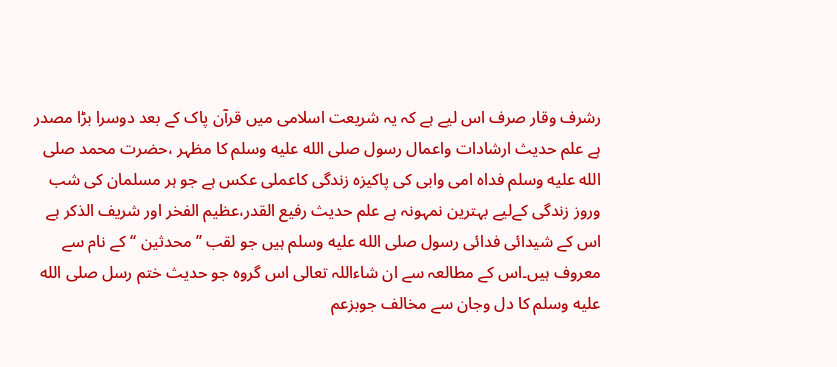رشرف وقار صرف اس لیے ہے کہ یہ شریعت اسلامی میں قرآن پاک کے بعد دوسرا بڑا مصدر ہے علم حدیث ارشادات واعمال رسول صلى الله عليه وسلم کا مظہر ،حضرت محمد صلى الله عليه وسلم فداہ امی وابی کی پاکیزہ زندگی کاعملی عکس ہے جو ہر مسلمان کی شب وروز زندگی کےلیے بہترین نمہونہ ہے علم حدیث رفیع القدر،عظیم الفخر اور شریف الذکر ہے اس کے شیدائی فدائی رسول صلى الله عليه وسلم ہیں جو لقب ’’محدثین ‘‘کے نام سے معروف ہیں۔اس کے مطالعہ سے ان شاءاللہ تعالی اس گروہ جو حدیث ختم رسل صلى الله عليه وسلم کا دل وجان سے مخالف جوبزعم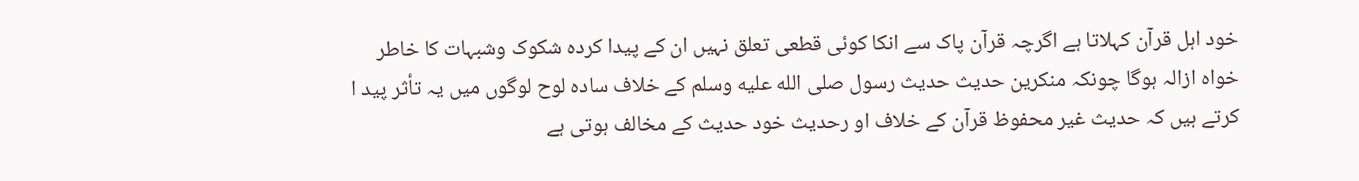خود اہل قرآن کہلاتا ہے اگرچہ قرآن پاک سے انکا کوئی قطعی تعلق نہیں ان کے پیدا کردہ شکوک وشبہات کا خاطر خواہ ازالہ ہوگا چونکہ منکرین حدیث حدیث رسول صلى الله عليه وسلم کے خلاف سادہ لوح لوگوں میں یہ تأثر پید ا کرتے ہیں کہ حدیث غیر محفوظ قرآن کے خلاف او رحدیث خود حدیث کے مخالف ہوتی ہے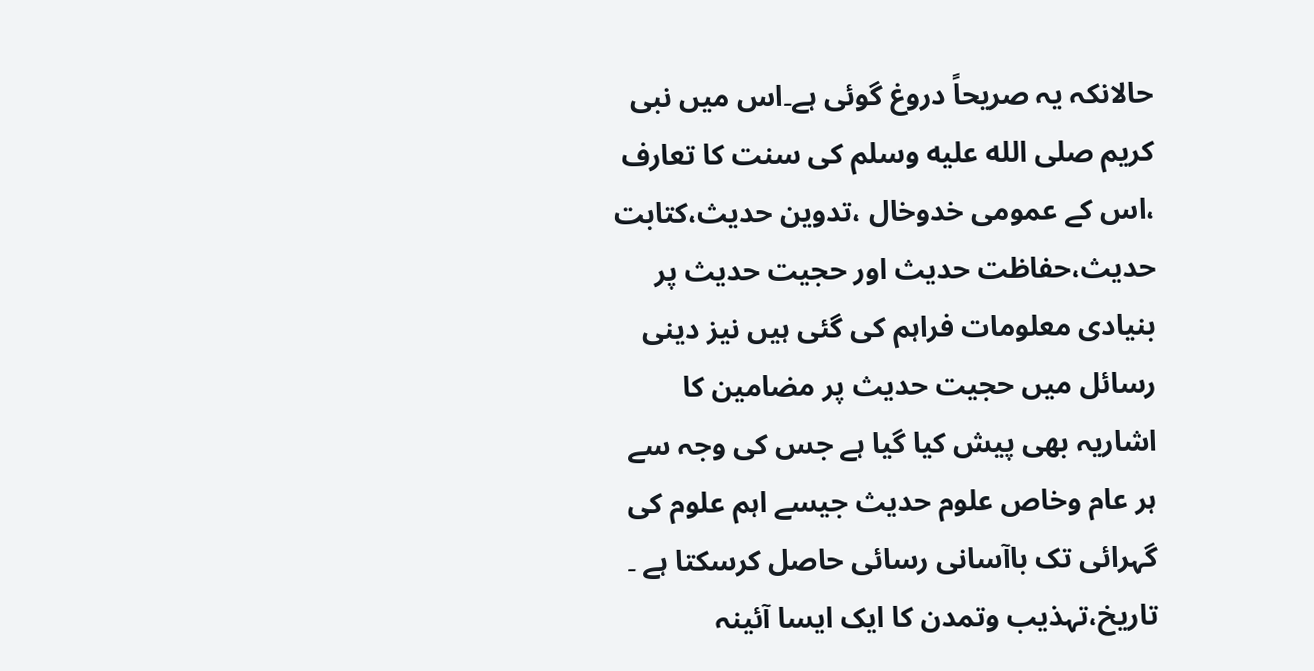حالانکہ یہ صریحاً دروغ گوئی ہے۔اس میں نبی کریم صلى الله عليه وسلم کی سنت کا تعارف ،اس کے عمومی خدوخال ،تدوین حدیث،کتابت حدیث،حفاظت حدیث اور حجیت حدیث پر بنیادی معلومات فراہم کی گئی ہیں نیز دینی رسائل میں حجیت حدیث پر مضامین کا اشاریہ بھی پیش کیا گیا ہے جس کی وجہ سے ہر عام وخاص علوم حدیث جیسے اہم علوم کی گہرائی تک باآسانی رسائی حاصل کرسکتا ہے ۔
تاریخ،تہذیب وتمدن کا ایک ایسا آئینہ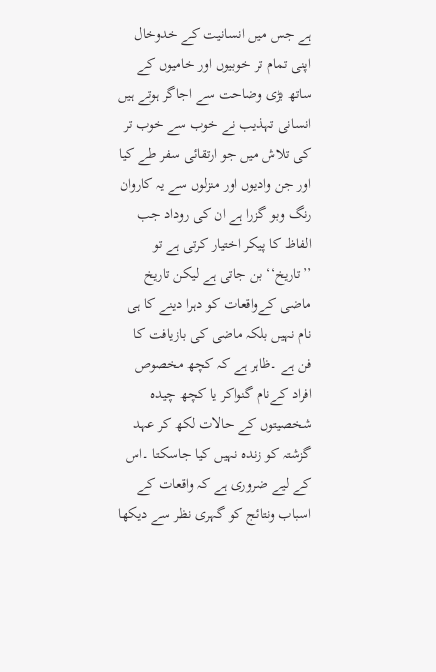ہے جس میں انسانیت کے خدوخال اپنی تمام تر خوبیوں اور خامیوں کے ساتھ بڑی وضاحت سے اجاگر ہوتے ہیں انسانی تہذیب نے خوب سے خوب تر کی تلاش میں جو ارتقائی سفر طے کیا اور جن وادیوں اور منزلوں سے یہ کاروان رنگ وبو گزرا ہے ان کی روداد جب الفاظ کا پیکر اختیار کرتی ہے تو ’’تاریخ‘‘ بن جاتی ہے لیکن تاریخ ماضی کےواقعات کو دہرا دینے کا ہی نام نہیں بلکہ ماضی کی بازیافت کا فن ہے ۔ظاہر ہے کہ کچھ مخصوص افراد کےنام گنواکر یا کچھ چیدہ شخصیتوں کے حالات لکھ کر عہد گزشتہ کو زندہ نہیں کیا جاسکتا ۔اس کے لیے ضروری ہے کہ واقعات کے اسباب ونتائج کو گہری نظر سے دیکھا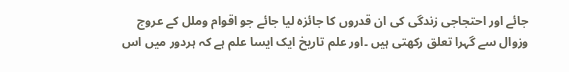جائے اور احتجاجی زندگی کی ان قدروں کا جائزہ لیا جائے جو اقوام وملل کے عروج وزوال سے گہرا تعلق رکھتی ہیں ۔اور علم تاریخ ایک ایسا علم ہے کہ ہردور میں اس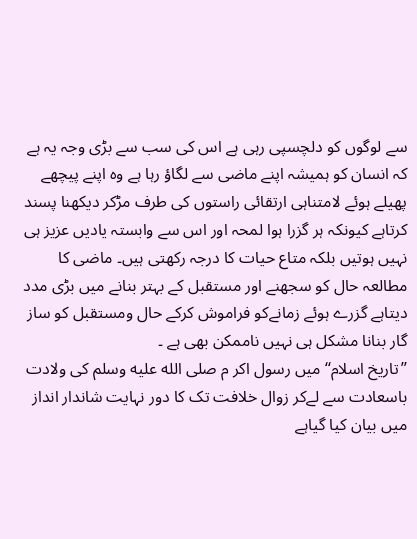سے لوگوں کو دلچسپی رہی ہے اس کی سب سے بڑی وجہ یہ ہے کہ انسان کو ہمیشہ اپنے ماضی سے لگاؤ رہا ہے وہ اپنے پیچھے پھیلے ہوئے لامتناہی ارتقائی راستوں کی طرف مڑکر دیکھنا پسند کرتاہے کیونکہ ہر گزرا ہوا لمحہ اور اس سے وابستہ یادیں عزیز ہی نہیں ہوتیں بلکہ متاع حیات کا درجہ رکھتی ہیں۔ ماضی کا مطالعہ حال کو سجھنے اور مستقبل کے بہتر بنانے میں بڑی مدد دیتاہے گزرے ہوئے زمانےکو فراموش کرکے حال ومستقبل کو ساز گار بنانا مشکل ہی نہیں ناممکن بھی ہے ۔
’’تاریخ اسلام‘‘میں رسول اکر م صلى الله عليه وسلم کی ولادت باسعادت سے لےکر زوال خلافت تک کا دور نہایت شاندار انداز میں بیان کیا گیاہے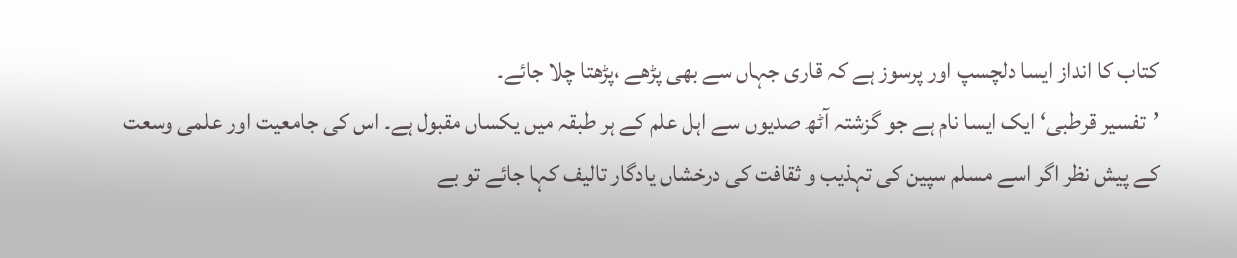کتاب کا انداز ایسا دلچسپ اور پرسوز ہے کہ قاری جہاں سے بھی پڑھے ،پڑھتا چلا جائے۔
’تفسیر قرطبی‘ ایک ایسا نام ہے جو گزشتہ آٹھ صدیوں سے اہل علم کے ہر طبقہ میں یکساں مقبول ہے۔ اس کی جامعیت اور علمی وسعت کے پیش نظر اگر اسے مسلم سپین کی تہذیب و ثقافت کی درخشاں یادگار تالیف کہا جائے تو بے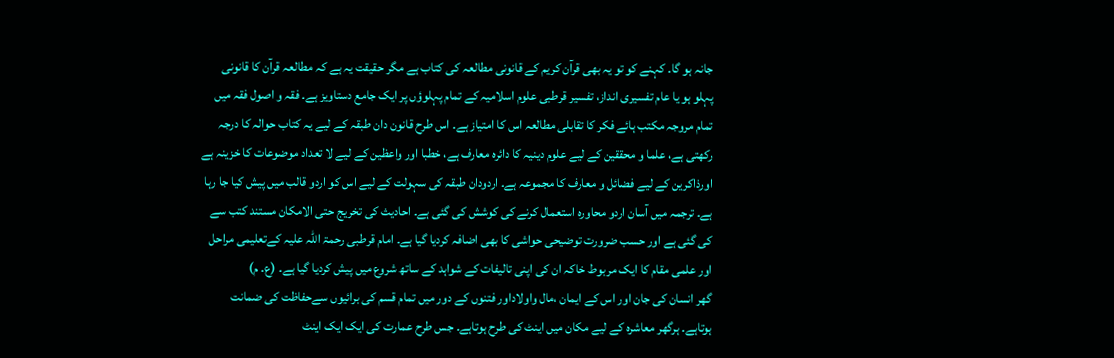جانہ ہو گا۔ کہنے کو تو یہ بھی قرآن کریم کے قانونی مطالعہ کی کتاب ہے مگر حقیقت یہ ہے کہ مطالعہ قرآن کا قانونی پہلو ہو یا عام تفسیری انداز، تفسیر قرطبی علوم اسلامیہ کے تمام پہلوؤں پر ایک جامع دستاویز ہے۔ فقہ و اصول فقہ میں تمام مروجہ مکتب ہائے فکر کا تقابلی مطالعہ اس کا امتیاز ہے۔ اس طرح قانون دان طبقہ کے لیے یہ کتاب حوالہ کا درجہ رکھتی ہے، علما و محققین کے لیے علوم دینیہ کا دائرہ معارف ہے، خطبا اور واعظین کے لیے لا تعداد موضوعات کا خزینہ ہے اورذاکرین کے لیے فضائل و معارف کا مجموعہ ہے۔ اردودان طبقہ کی سہولت کے لیے اس کو اردو قالب میں پیش کیا جا رہا ہے۔ ترجمہ میں آسان اردو محاورہ استعمال کرنے کی کوشش کی گئی ہے۔ احادیث کی تخریج حتی الامکان مستند کتب سے کی گئی ہے اور حسب ضرورت توضیحی حواشی کا بھی اضافہ کردیا گیا ہے۔ امام قرطبی رحمۃ اللہ علیہ کےتعلیمی مراحل اور علمی مقام کا ایک مربوط خاکہ ان کی اپنی تالیفات کے شواہد کے ساتھ شروع میں پیش کردیا گیا ہے۔ (ع۔ م)
گھر انسان کی جان اور اس کے ایمان ،مال واولاداور فتنوں کے دور میں تمام قسم کی برائیوں سےحفاظت کی ضمانت ہوتاہے۔ ہرگھر معاشرہ کے لیے مکان میں اینٹ کی طرح ہوتاہے۔ جس طرح عمارت کی ایک ایک اینٹ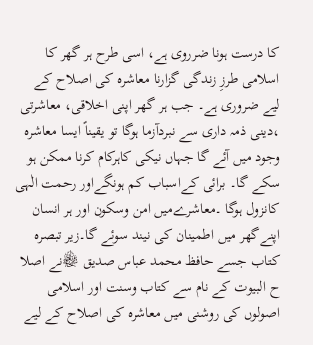کا درست ہونا ضرروی ہے، اسی طرح ہر گھر کا اسلامی طرزِ زندگی گزارنا معاشرہ کی اصلاح کے لیے ضروری ہے۔ جب ہر گھر اپنی اخلاقی، معاشرتی ،دینی ذمہ داری سے نبردآزما ہوگا تو یقیناً ایسا معاشرہ وجود میں آئے گا جہاں نیکی کاہرکام کرنا ممکن ہو سکے گا۔ برائی کےاسباب کم ہونگےاور رحمت الٰہی کانزول ہوگا ۔معاشرےمیں امن وسکون اور ہر انسان اپنےگھر میں اطمینان کی نیند سوئے گا۔زیر تبصرہ کتاب جسے حافظ محمد عباس صدیق ﷾نے اصلا ح البیوت کے نام سے کتاب وسنت اور اسلامی اصولوں کی روشنی میں معاشرہ کی اصلاح کے لیے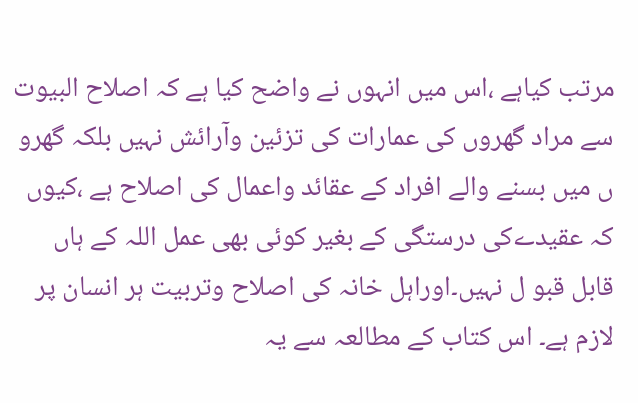مرتب کیاہے ،اس میں انہوں نے واضح کیا ہے کہ اصلاح البیوت سے مراد گھروں کی عمارات کی تزئین وآرائش نہیں بلکہ گھرو ں میں بسنے والے افراد کے عقائد واعمال کی اصلاح ہے ،کیوں کہ عقیدےکی درستگی کے بغیر کوئی بھی عمل اللہ کے ہاں قابل قبو ل نہیں۔اوراہل خانہ کی اصلاح وتربیت ہر انسان پر لازم ہے۔ اس کتاب کے مطالعہ سے یہ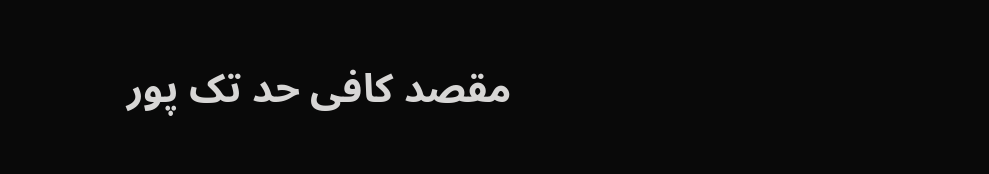مقصد کافی حد تک پور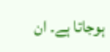ہوجاتا ہے۔ ان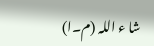شا ء اللہ (م۔ا)